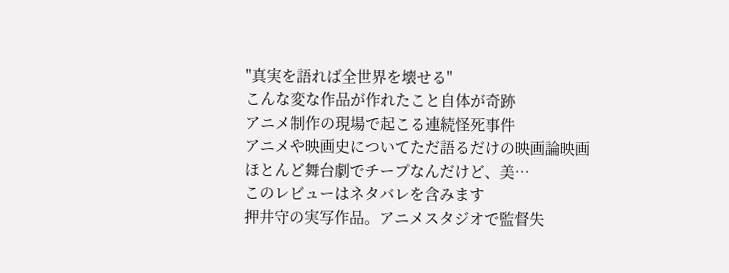"真実を語れば全世界を壊せる"
こんな変な作品が作れたこと自体が奇跡
アニメ制作の現場で起こる連続怪死事件
アニメや映画史についてただ語るだけの映画論映画
ほとんど舞台劇でチープなんだけど、美…
このレビューはネタバレを含みます
押井守の実写作品。アニメスタジオで監督失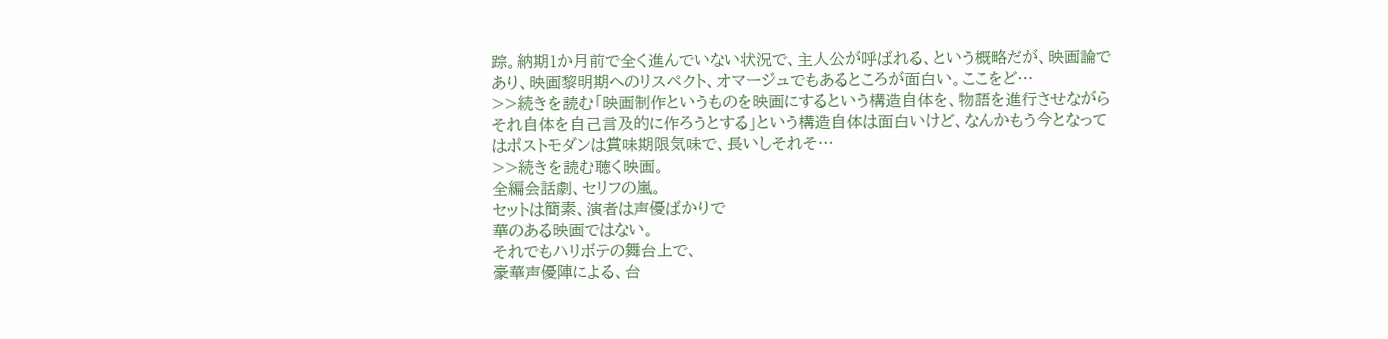踪。納期1か月前で全く進んでいない状況で、主人公が呼ばれる、という概略だが、映画論であり、映画黎明期へのリスペクト、オマージュでもあるところが面白い。ここをど…
>>続きを読む「映画制作というものを映画にするという構造自体を、物語を進行させながらそれ自体を自己言及的に作ろうとする」という構造自体は面白いけど、なんかもう今となってはポストモダンは賞味期限気味で、長いしそれそ…
>>続きを読む聴く映画。
全編会話劇、セリフの嵐。
セットは簡素、演者は声優ばかりで
華のある映画ではない。
それでもハリボテの舞台上で、
豪華声優陣による、台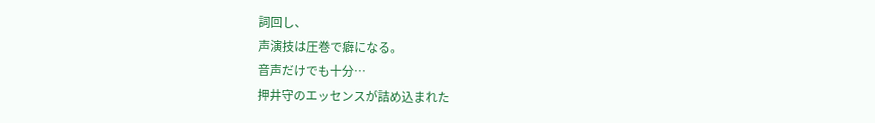詞回し、
声演技は圧巻で癖になる。
音声だけでも十分…
押井守のエッセンスが詰め込まれた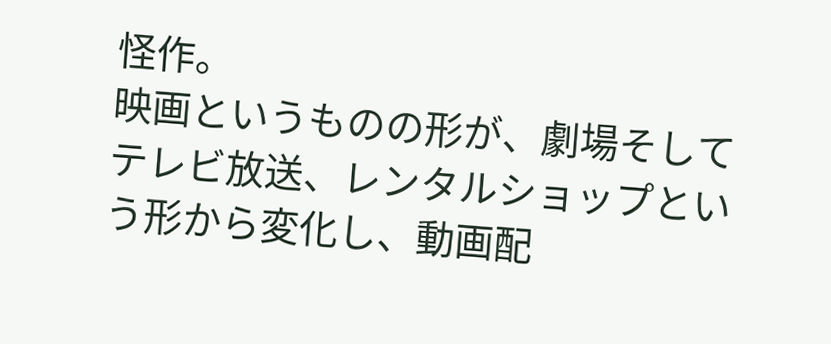怪作。
映画というものの形が、劇場そしてテレビ放送、レンタルショップという形から変化し、動画配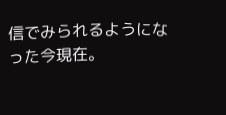信でみられるようになった今現在。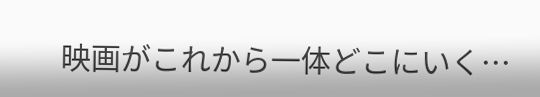映画がこれから一体どこにいく…